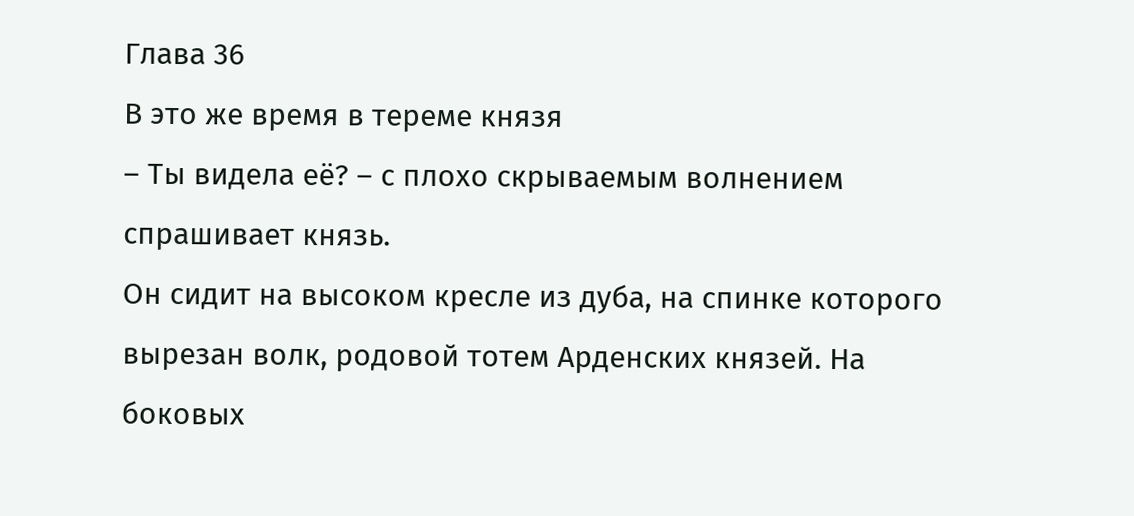Глава 36
В это же время в тереме князя
– Ты видела её? – с плохо скрываемым волнением спрашивает князь.
Он сидит на высоком кресле из дуба, на спинке которого вырезан волк, родовой тотем Арденских князей. На боковых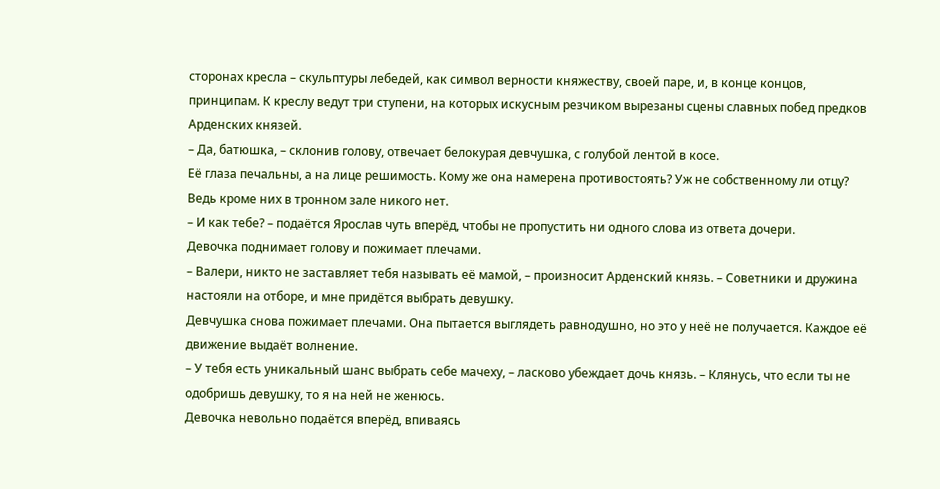сторонах кресла – скульптуры лебедей, как символ верности княжеству, своей паре, и, в конце концов, принципам. К креслу ведут три ступени, на которых искусным резчиком вырезаны сцены славных побед предков Арденских князей.
– Да, батюшка, – склонив голову, отвечает белокурая девчушка, с голубой лентой в косе.
Её глаза печальны, а на лице решимость. Кому же она намерена противостоять? Уж не собственному ли отцу? Ведь кроме них в тронном зале никого нет.
– И как тебе? – подаётся Ярослав чуть вперёд, чтобы не пропустить ни одного слова из ответа дочери.
Девочка поднимает голову и пожимает плечами.
– Валери, никто не заставляет тебя называть её мамой, – произносит Арденский князь. – Советники и дружина настояли на отборе, и мне придётся выбрать девушку.
Девчушка снова пожимает плечами. Она пытается выглядеть равнодушно, но это у неё не получается. Каждое её движение выдаёт волнение.
– У тебя есть уникальный шанс выбрать себе мачеху, – ласково убеждает дочь князь. – Клянусь, что если ты не одобришь девушку, то я на ней не женюсь.
Девочка невольно подаётся вперёд, впиваясь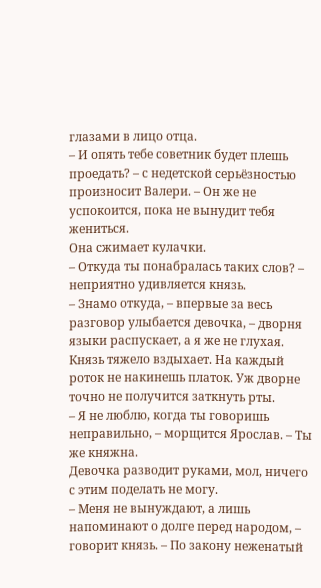глазами в лицо отца.
– И опять тебе советник будет плешь проедать? – с недетской серьёзностью произносит Валери. – Он же не успокоится, пока не вынудит тебя жениться.
Она сжимает кулачки.
– Откуда ты понабралась таких слов? – неприятно удивляется князь.
– Знамо откуда, – впервые за весь разговор улыбается девочка, – дворня языки распускает, а я же не глухая.
Князь тяжело вздыхает. На каждый роток не накинешь платок. Уж дворне точно не получится заткнуть рты.
– Я не люблю, когда ты говоришь неправильно, – морщится Ярослав. – Ты же княжна.
Девочка разводит руками, мол, ничего с этим поделать не могу.
– Меня не вынуждают, а лишь напоминают о долге перед народом, – говорит князь. – По закону неженатый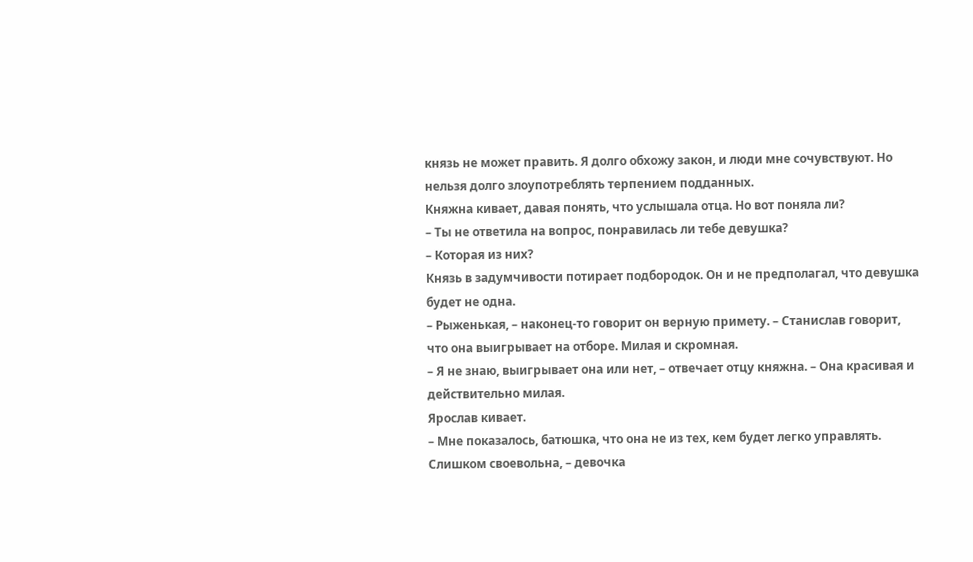князь не может править. Я долго обхожу закон, и люди мне сочувствуют. Но нельзя долго злоупотреблять терпением подданных.
Княжна кивает, давая понять, что услышала отца. Но вот поняла ли?
– Ты не ответила на вопрос, понравилась ли тебе девушка?
– Которая из них?
Князь в задумчивости потирает подбородок. Он и не предполагал, что девушка будет не одна.
– Рыженькая, – наконец-то говорит он верную примету. – Станислав говорит, что она выигрывает на отборе. Милая и скромная.
– Я не знаю, выигрывает она или нет, – отвечает отцу княжна. – Она красивая и действительно милая.
Ярослав кивает.
– Мне показалось, батюшка, что она не из тех, кем будет легко управлять. Слишком своевольна, – девочка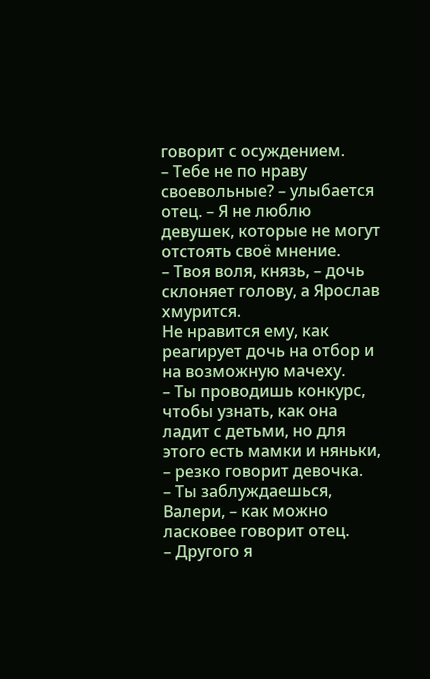говорит с осуждением.
– Тебе не по нраву своевольные? – улыбается отец. – Я не люблю девушек, которые не могут отстоять своё мнение.
– Твоя воля, князь, – дочь склоняет голову, а Ярослав хмурится.
Не нравится ему, как реагирует дочь на отбор и на возможную мачеху.
– Ты проводишь конкурс, чтобы узнать, как она ладит с детьми, но для этого есть мамки и няньки, – резко говорит девочка.
– Ты заблуждаешься, Валери, – как можно ласковее говорит отец.
– Другого я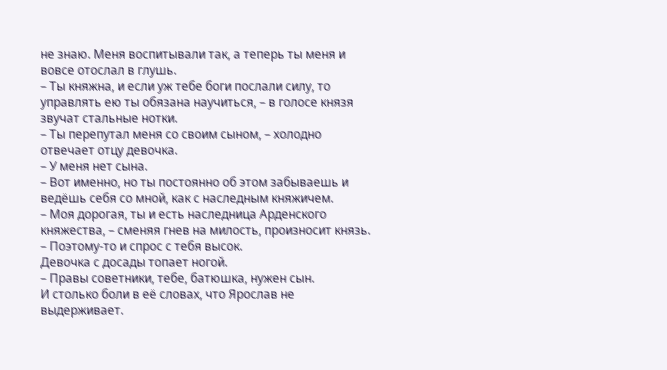не знаю. Меня воспитывали так, а теперь ты меня и вовсе отослал в глушь.
– Ты княжна, и если уж тебе боги послали силу, то управлять ею ты обязана научиться, – в голосе князя звучат стальные нотки.
– Ты перепутал меня со своим сыном, – холодно отвечает отцу девочка.
– У меня нет сына.
– Вот именно, но ты постоянно об этом забываешь и ведёшь себя со мной, как с наследным княжичем.
– Моя дорогая, ты и есть наследница Арденского княжества, – сменяя гнев на милость, произносит князь. – Поэтому-то и спрос с тебя высок.
Девочка с досады топает ногой.
– Правы советники, тебе, батюшка, нужен сын.
И столько боли в её словах, что Ярослав не выдерживает.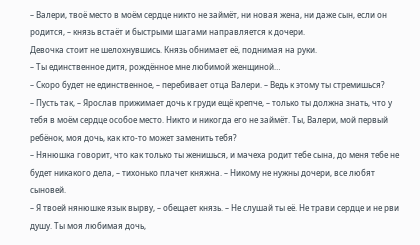– Валери, твоё место в моём сердце никто не займёт, ни новая жена, ни даже сын, если он родится, – князь встаёт и быстрыми шагами направляется к дочери.
Девочка стоит не шелохнувшись. Князь обнимает её, поднимая на руки.
– Ты единственное дитя, рождённое мне любимой женщиной…
– Скоро будет не единственное, – перебивает отца Валери. – Ведь к этому ты стремишься?
– Пусть так, – Ярослав прижимает дочь к груди ещё крепче, – только ты должна знать, что у тебя в моём сердце особое место. Никто и никогда его не займёт. Ты, Валери, мой первый ребёнок, моя дочь, как кто-то может заменить тебя?
– Нянюшка говорит, что как только ты женишься, и мачеха родит тебе сына, до меня тебе не будет никакого дела, – тихонько плачет княжна. – Никому не нужны дочери, все любят сыновей.
– Я твоей нянюшке язык вырву, – обещает князь. – Не слушай ты её. Не трави сердце и не рви душу. Ты моя любимая дочь,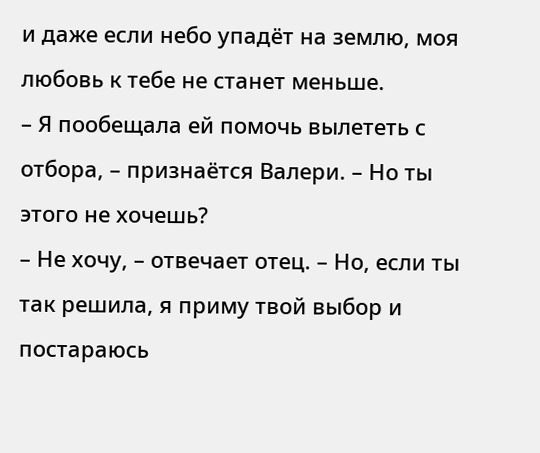и даже если небо упадёт на землю, моя любовь к тебе не станет меньше.
– Я пообещала ей помочь вылететь с отбора, – признаётся Валери. – Но ты этого не хочешь?
– Не хочу, – отвечает отец. – Но, если ты так решила, я приму твой выбор и постараюсь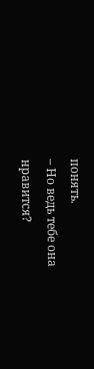понять.
– Но ведь тебе она нравится?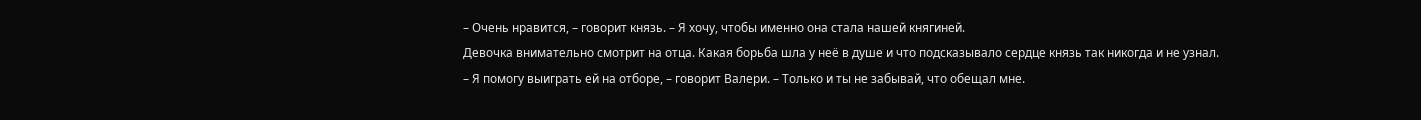– Очень нравится, – говорит князь. – Я хочу, чтобы именно она стала нашей княгиней.
Девочка внимательно смотрит на отца. Какая борьба шла у неё в душе и что подсказывало сердце князь так никогда и не узнал.
– Я помогу выиграть ей на отборе, – говорит Валери. – Только и ты не забывай, что обещал мне.